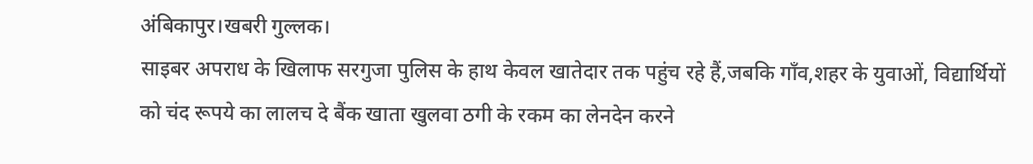अंबिकापुर।खबरी गुल्लक।
साइबर अपराध के खिलाफ सरगुजा पुलिस के हाथ केवल खातेदार तक पहुंच रहे हैं,जबकि गाँव,शहर के युवाओं, विद्यार्थियों को चंद रूपये का लालच दे बैंक खाता खुलवा ठगी के रकम का लेनदेन करने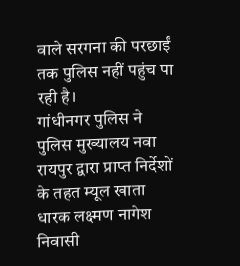वाले सरगना की परछाईं तक पुलिस नहीं पहुंच पा रही है।
गांधीनगर पुलिस ने पुलिस मुख्यालय नवा रायपुर द्वारा प्राप्त निर्देशों के तहत म्यूल खाता धारक लक्ष्मण नागेश निवासी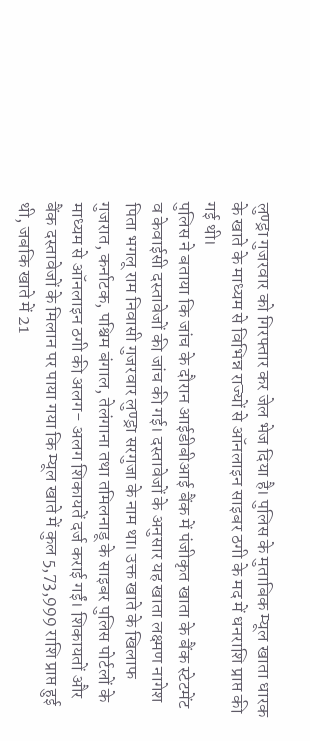लुण्ड्रा गुजरवार को गिरफ्तार कर जेल भेज दिया है। पुलिस के मुताबिक म्यूल खाता धारक के खाते के माध्यम से विभिन्न राज्यों से ऑनलाइन साइबर ठगी के मद में धनराशि प्राप्त की गई थी।
पुलिस ने बताया कि जांच के दौरान आईडीबीआई बैंक में पंजीकृत खाता के बैंक स्टेटमेंट व केवाईसी दस्तावेजों की जांच की गई। दस्तावेजों के अनुसार यह खाता लक्ष्मण नागेश पिता भगलू राम निवासी गुजरवार लुण्ड्रा सरगुजा के नाम था। उक्त खाते के खिलाफ गुजरात, कर्नाटक, पश्चिम बंगाल, तेलंगाना तथा तमिलनाडू के साइबर पुलिस पोर्टलों के माध्यम से ऑनलाइन ठगी की अलग- अलग शिकायतें दर्ज कराई गईं। शिकायतों और बैंक दस्तावेजों के मिलान पर पाया गया कि म्यूल खाते में कुल 5,73,999 राशि प्राप्त हुई थी, जबकि खाते में 21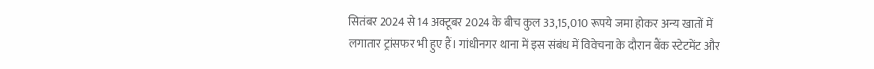सितंबर 2024 से 14 अक्टूबर 2024 के बीच कुल 33,15,010 रूपये जमा होकर अन्य खातों में लगातार ट्रांसफर भी हुए हैं। गांधीनगर थाना में इस संबंध में विवेचना के दौरान बैंक स्टेटमेंट और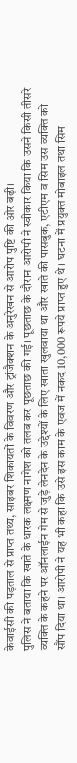केवाईसी की पड़ताल से प्राप्त तथ्य, साइबर शिकायतों के विवरण और ट्रांजैक्शन के अनुरेखन से आरोप पुष्टि की ओर बढ़ी।
पुलिस ने बताया कि खाते के धारक लक्ष्मण नागेश को तलब कर पूछताछ की गई। पूछताछ के दौरान आरोपी ने स्वीकार किया कि उसने किसी तीसरे व्यक्ति के कहने पर ऑनलाईन गेम से जुड़े लेनदेन के उद्देश्यों के लिए खाता खुलवाया था और खाते की पासबुक, एटीएम व सिम उस व्यक्ति को सौंप दिया था। आरोपी ने यह भी कहा कि उसे इस काम के एवज में नकद 10,000 रूपये प्राप्त हुए थे। घटना में प्रयुक्त मोबाइल तथा सिम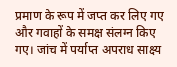प्रमाण के रूप में जप्त कर लिए गए और गवाहों के समक्ष संलग्न किए गए। जांच में पर्याप्त अपराध साक्ष्य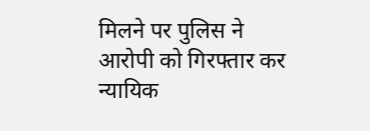मिलने पर पुलिस ने आरोपी को गिरफ्तार कर न्यायिक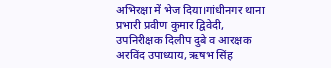अभिरक्षा में भेज दिया।गांधीनगर थाना प्रभारी प्रवीण कुमार द्विवेदी, उपनिरीक्षक दिलीप दुबे व आरक्षक अरविंद उपाध्याय, ऋषभ सिंह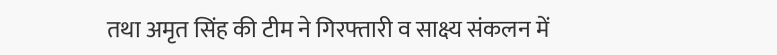तथा अमृत सिंह की टीम ने गिरफ्तारी व साक्ष्य संकलन में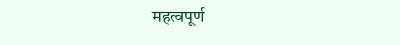महत्वपूर्ण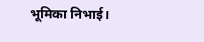भूमिका निभाई।